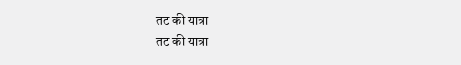तट की यात्रा
तट की यात्रा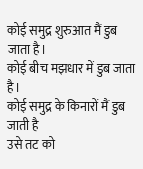कोई समुद्र शुरुआत मैं डुब जाता है।
कोई बीच मझधार में डुब जाता है।
कोई समुद्र के किनारों मैं डुब जाती है
उसे तट को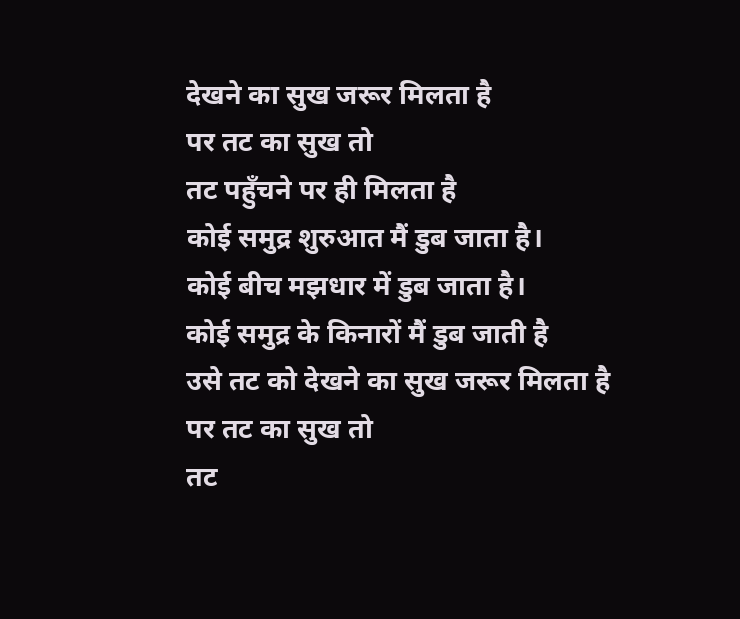देखने का सुख जरूर मिलता है
पर तट का सुख तो
तट पहुँचने पर ही मिलता है
कोई समुद्र शुरुआत मैं डुब जाता है।
कोई बीच मझधार में डुब जाता है।
कोई समुद्र के किनारों मैं डुब जाती है
उसे तट को देखने का सुख जरूर मिलता है
पर तट का सुख तो
तट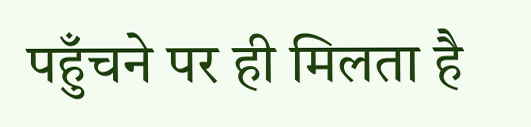पहुँचने पर ही मिलता है